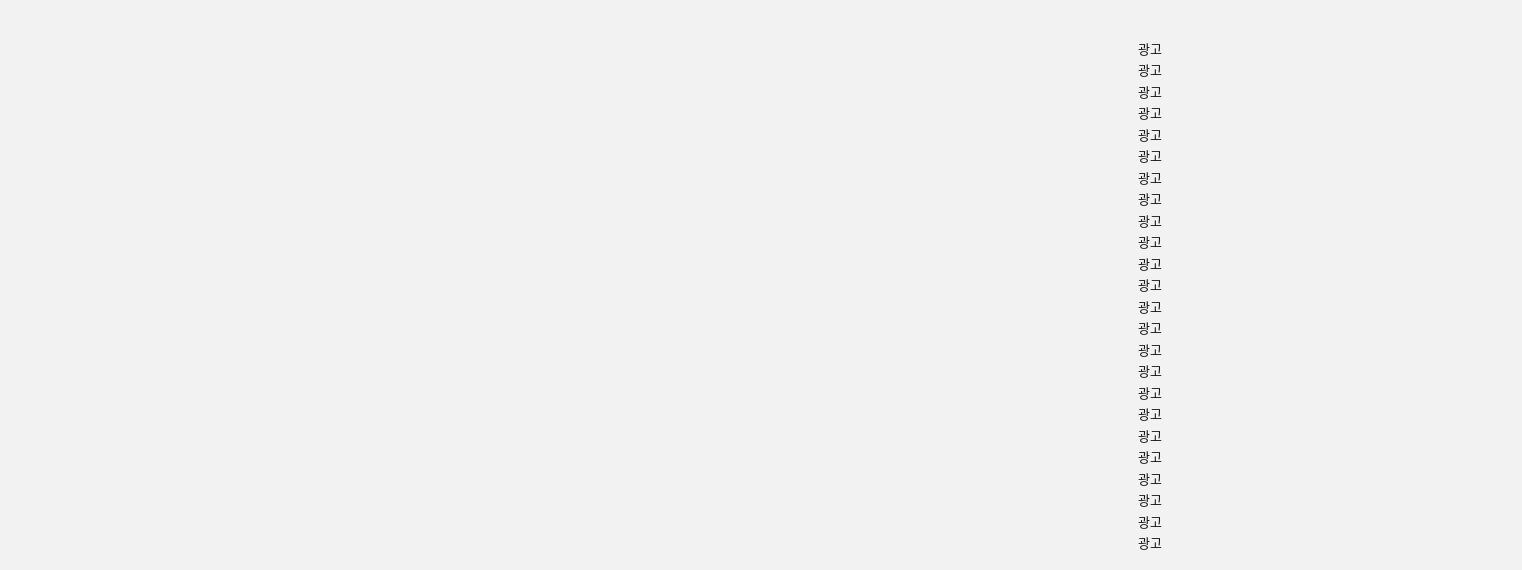광고
광고
광고
광고
광고
광고
광고
광고
광고
광고
광고
광고
광고
광고
광고
광고
광고
광고
광고
광고
광고
광고
광고
광고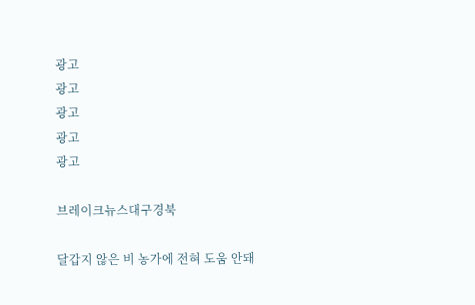광고
광고
광고
광고
광고

브레이크뉴스대구경북

달갑지 않은 비 농가에 전혀 도움 안돼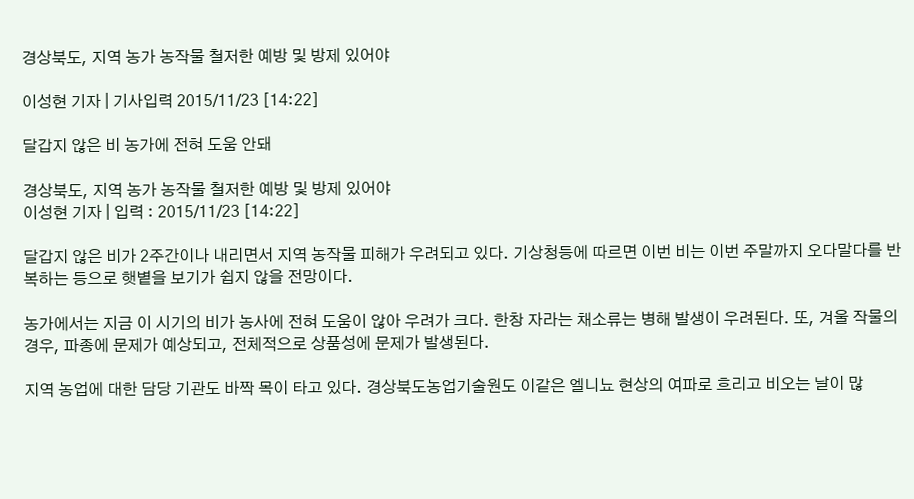경상북도, 지역 농가 농작물 철저한 예방 및 방제 있어야

이성현 기자 | 기사입력 2015/11/23 [14:22]

달갑지 않은 비 농가에 전혀 도움 안돼

경상북도, 지역 농가 농작물 철저한 예방 및 방제 있어야
이성현 기자 | 입력 : 2015/11/23 [14:22]

달갑지 않은 비가 2주간이나 내리면서 지역 농작물 피해가 우려되고 있다. 기상청등에 따르면 이번 비는 이번 주말까지 오다말다를 반복하는 등으로 햇볕을 보기가 쉽지 않을 전망이다.

농가에서는 지금 이 시기의 비가 농사에 전혀 도움이 않아 우려가 크다. 한창 자라는 채소류는 병해 발생이 우려된다. 또, 겨울 작물의 경우, 파종에 문제가 예상되고, 전체적으로 상품성에 문제가 발생된다.

지역 농업에 대한 담당 기관도 바짝 목이 타고 있다. 경상북도농업기술원도 이같은 엘니뇨 현상의 여파로 흐리고 비오는 날이 많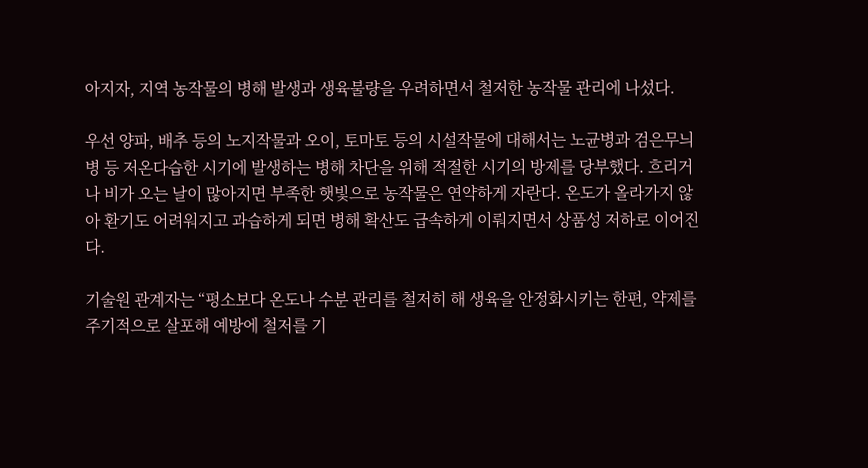아지자, 지역 농작물의 병해 발생과 생육불량을 우려하면서 철저한 농작물 관리에 나섰다.

우선 양파, 배추 등의 노지작물과 오이, 토마토 등의 시설작물에 대해서는 노균병과 검은무늬병 등 저온다습한 시기에 발생하는 병해 차단을 위해 적절한 시기의 방제를 당부했다. 흐리거나 비가 오는 날이 많아지면 부족한 햇빛으로 농작물은 연약하게 자란다. 온도가 올라가지 않아 환기도 어려워지고 과습하게 되면 병해 확산도 급속하게 이뤄지면서 상품성 저하로 이어진다.

기술원 관계자는 “평소보다 온도나 수분 관리를 철저히 해 생육을 안정화시키는 한편, 약제를 주기적으로 살포해 예방에 철저를 기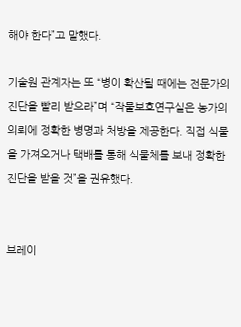해야 한다”고 말했다.

기술원 관계자는 또 “병이 확산될 때에는 전문가의 진단을 빨리 받으라”며 “작물보호연구실은 농가의 의뢰에 정확한 병명과 처방을 제공한다. 직접 식물을 가져오거나 택배를 통해 식물체를 보내 정확한 진단을 받을 것”을 권유했다.


브레이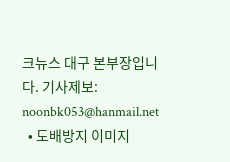크뉴스 대구 본부장입니다. 기사제보: noonbk053@hanmail.net
  • 도배방지 이미지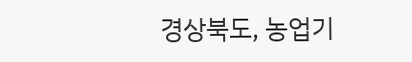경상북도, 농업기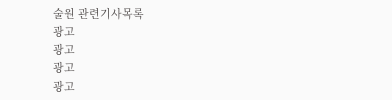술원 관련기사목록
광고
광고
광고
광고